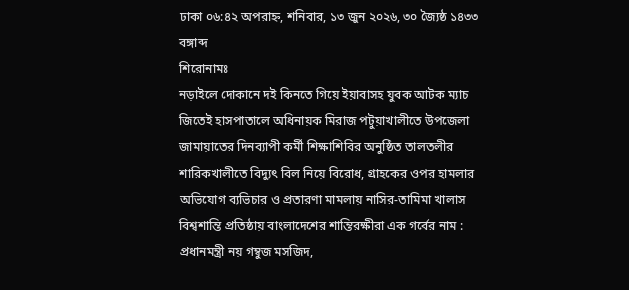ঢাকা ০৬:৪২ অপরাহ্ন, শনিবার, ১৩ জুন ২০২৬, ৩০ জ্যৈষ্ঠ ১৪৩৩ বঙ্গাব্দ
শিরোনামঃ
নড়াইলে দোকানে দই কিনতে গিয়ে ইয়াবাসহ যুবক আটক ম্যাচ জিতেই হাসপাতালে অধিনায়ক মিরাজ পটুয়াখালীতে উপজেলা জামায়াতের দিনব্যাপী কর্মী শিক্ষাশিবির অনুষ্ঠিত তালতলীর শারিকখালীতে বিদ্যুৎ বিল নিয়ে বিরোধ, গ্রাহকের ওপর হামলার অভিযোগ ব্যভিচার ও প্রতারণা মামলায় নাসির-তামিমা খালাস বিশ্বশান্তি প্রতিষ্ঠায় বাংলাদেশের শান্তিরক্ষীরা এক গর্বের নাম : প্রধানমন্ত্রী নয় গম্বুজ মসজিদ,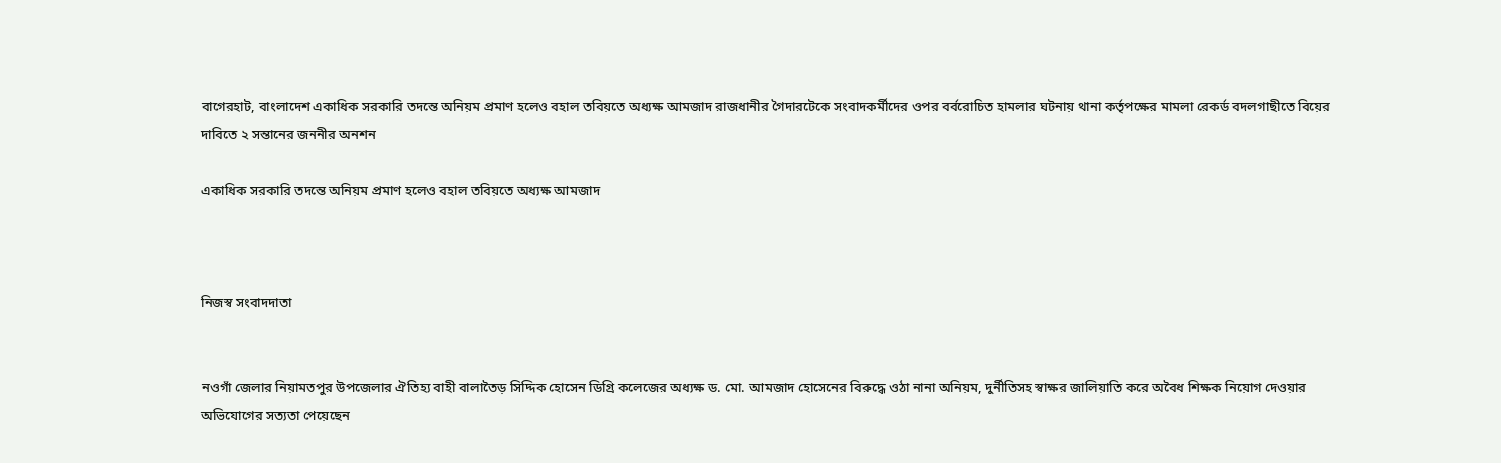বাগেরহাট, বাংলাদেশ একাধিক সরকারি তদন্তে অনিয়ম প্রমাণ হলেও বহাল তবিয়তে অধ্যক্ষ আমজাদ রাজধানীর গৈদারটেকে সংবাদকর্মীদের ওপর বর্বরোচিত হামলার ঘটনায় থানা কর্তৃপক্ষের মামলা রেকর্ড বদলগাছীতে বিয়ের দাবিতে ২ সন্তানের জননীর অনশন

একাধিক সরকারি তদন্তে অনিয়ম প্রমাণ হলেও বহাল তবিয়তে অধ্যক্ষ আমজাদ



নিজস্ব সংবাদদাতা


নওগাঁ জেলার নিয়ামতপুর উপজেলার ঐতিহ্য বাহী বালাতৈড় সিদ্দিক হোসেন ডিগ্রি কলেজের অধ্যক্ষ ড. মো. আমজাদ হোসেনের বিরুদ্ধে ওঠা নানা অনিয়ম, দুর্নীতিসহ স্বাক্ষর জালিয়াতি করে অবৈধ শিক্ষক নিয়োগ দেওয়ার অভিযোগের সত্যতা পেয়েছেন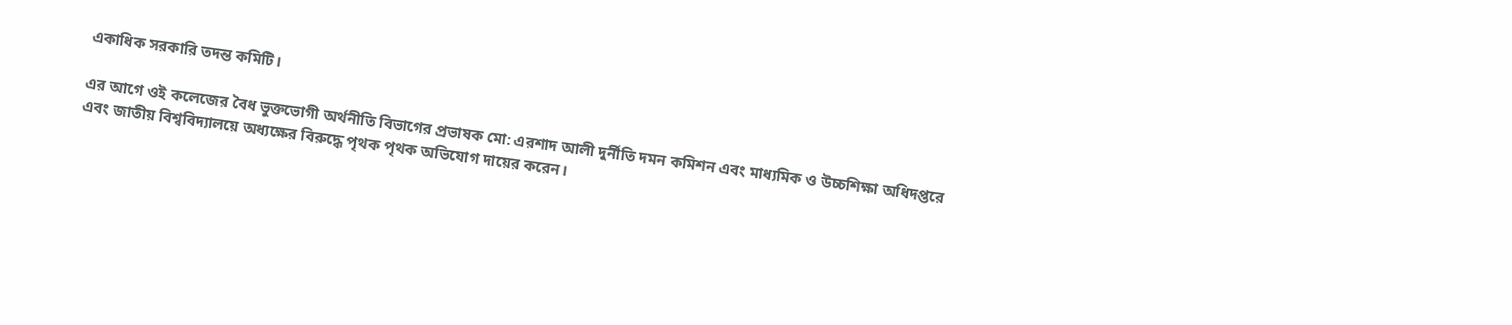একাধিক সরকারি তদন্ত কমিটি।

এর আগে ওই কলেজের বৈধ ভুক্তভোগী অর্থনীতি বিভাগের প্রভাষক মো: এরশাদ আলী দুর্নীতি দমন কমিশন এবং মাধ্যমিক ও উচ্চশিক্ষা অধিদপ্তরে এবং জাতীয় বিশ্ববিদ্যালয়ে অধ্যক্ষের বিরুদ্ধে পৃথক পৃথক অভিযোগ দায়ের করেন।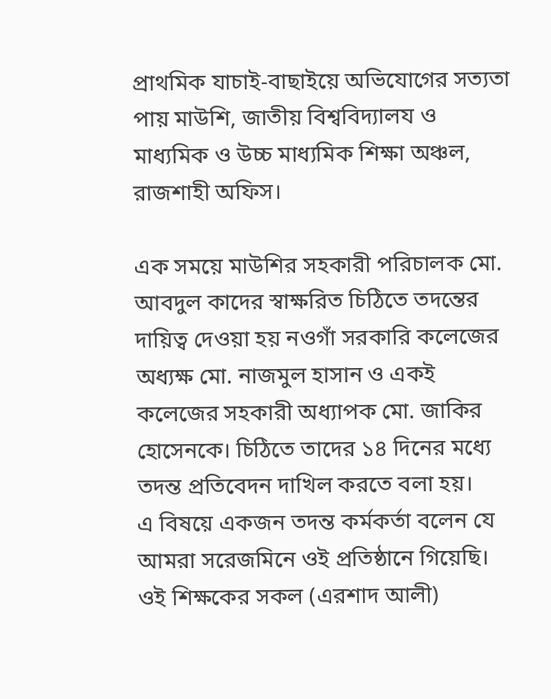প্রাথমিক যাচাই-বাছাইয়ে অভিযোগের সত্যতা পায় মাউশি, জাতীয় বিশ্ববিদ্যালয ও মাধ্যমিক ও উচ্চ মাধ্যমিক শিক্ষা অঞ্চল, রাজশাহী অফিস।

এক সময়ে মাউশির সহকারী পরিচালক মো. আবদুল কাদের স্বাক্ষরিত চিঠিতে তদন্তের দায়িত্ব দেওয়া হয় নওগাঁ সরকারি কলেজের অধ্যক্ষ মো. নাজমুল হাসান ও একই কলেজের সহকারী অধ্যাপক মো. জাকির হোসেনকে। চিঠিতে তাদের ১৪ দিনের মধ্যে তদন্ত প্রতিবেদন দাখিল করতে বলা হয়।
এ বিষয়ে একজন তদন্ত কর্মকর্তা বলেন যে আমরা সরেজমিনে ওই প্রতিষ্ঠানে গিয়েছি। ওই শিক্ষকের সকল (এরশাদ আলী)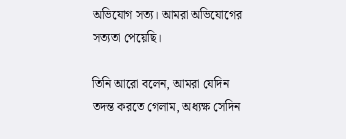অভিযোগ সত্য। আমরা অভিযোগের সত্যতা পেয়েছি।

তিনি আরো বলেন, আমরা যেদিন তদন্ত করতে গেলাম, অধ্যক্ষ সেদিন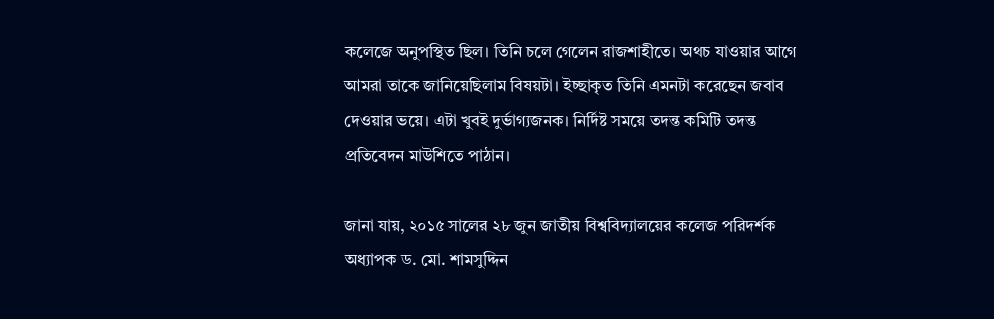কলেজে অনুপস্থিত ছিল। তিনি চলে গেলেন রাজশাহীতে। অথচ যাওয়ার আগে আমরা তাকে জানিয়েছিলাম বিষয়টা। ইচ্ছাকৃত তিনি এমনটা করেছেন জবাব দেওয়ার ভয়ে। এটা খুবই দুর্ভাগ্যজনক। নির্দিষ্ট সময়ে তদন্ত কমিটি তদন্ত প্রতিবেদন মাউশিতে পাঠান।

জানা যায়, ২০১৫ সালের ২৮ জুন জাতীয় বিশ্ববিদ্যালয়ের কলেজ পরিদর্শক অধ্যাপক ড. মো. শামসুদ্দিন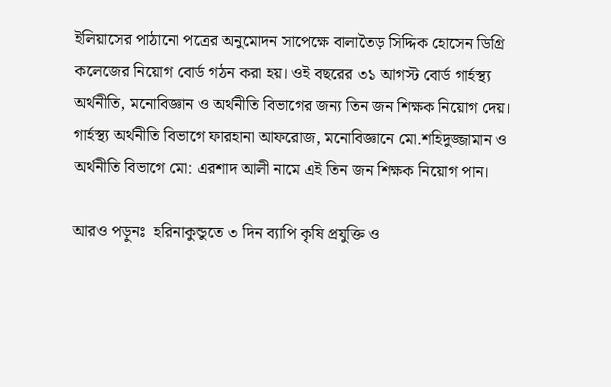ইলিয়াসের পাঠানো পত্রের অনুমোদন সাপেক্ষে বালাতৈড় সিদ্দিক হোসেন ডিগ্রি কলেজের নিয়োগ বোর্ড গঠন করা হয়। ওই বছরের ৩১ আগস্ট বোর্ড গার্হস্থ্য অর্থনীতি, মনোবিজ্ঞান ও অর্থনীতি বিভাগের জন্য তিন জন শিক্ষক নিয়োগ দেয়। গার্হস্থ্য অর্থনীতি বিভাগে ফারহানা আফরোজ, মনোবিজ্ঞানে মো.শহিদুজ্জামান ও অর্থনীতি বিভাগে মো: এরশাদ আলী নামে এই তিন জন শিক্ষক নিয়োগ পান।

আরও পড়ুনঃ  হরিনাকুন্ডুতে ৩ দিন ব্যাপি কৃষি প্রযুক্তি ও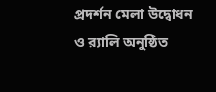প্রদর্শন মেলা উদ্বোধন ও র‍্যালি অনুষ্ঠিত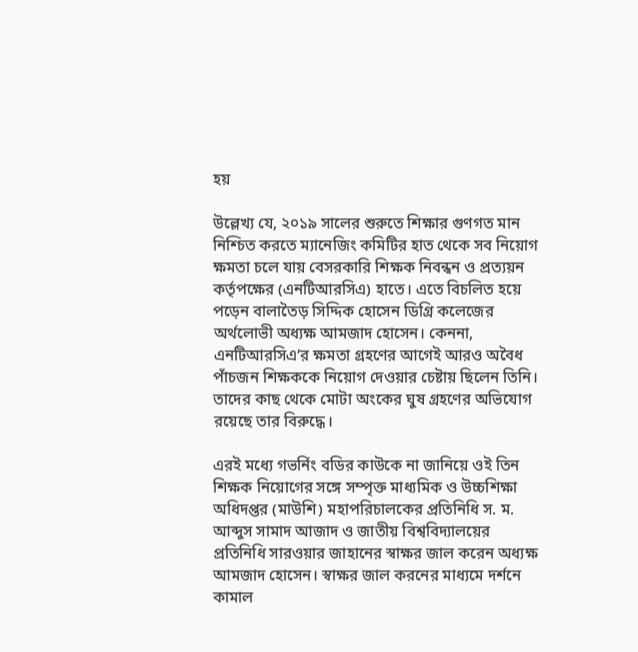হয়

উল্লেখ্য যে, ২০১৯ সালের শুরুতে শিক্ষার গুণগত মান নিশ্চিত করতে ম্যানেজিং কমিটির হাত থেকে সব নিয়োগ ক্ষমতা চলে যায় বেসরকারি শিক্ষক নিবন্ধন ও প্রত্যয়ন কর্তৃপক্ষের (এনটিআরসিএ) হাতে। এতে বিচলিত হয়ে পড়েন বালাতৈড় সিদ্দিক হোসেন ডিগ্রি কলেজের অর্থলোভী অধ্যক্ষ আমজাদ হোসেন। কেননা, এনটিআরসিএ’র ক্ষমতা গ্রহণের আগেই আরও অবৈধ পাঁচজন শিক্ষককে নিয়োগ দেওয়ার চেষ্টায় ছিলেন তিনি। তাদের কাছ থেকে মোটা অংকের ঘুষ গ্রহণের অভিযোগ রয়েছে তার বিরুদ্ধে।

এরই মধ্যে গভর্নিং বডির কাউকে না জানিয়ে ওই তিন শিক্ষক নিয়োগের সঙ্গে সম্পৃক্ত মাধ্যমিক ও উচ্চশিক্ষা অধিদপ্তর (মাউশি) মহাপরিচালকের প্রতিনিধি স. ম. আব্দুস সামাদ আজাদ ও জাতীয় বিশ্ববিদ্যালয়ের প্রতিনিধি সারওয়ার জাহানের স্বাক্ষর জাল করেন অধ্যক্ষ আমজাদ হোসেন। স্বাক্ষর জাল করনের মাধ্যমে দর্শনে কামাল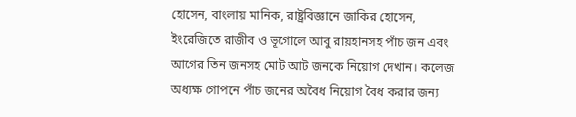হোসেন, বাংলায় মানিক, রাষ্ট্রবিজ্ঞানে জাকির হোসেন, ইংরেজিতে রাজীব ও ভূগোলে আবু রায়হানসহ পাঁচ জন এবং আগের তিন জনসহ মোট আট জনকে নিয়োগ দেখান। কলেজ অধ্যক্ষ গোপনে পাঁচ জনের অবৈধ নিয়োগ বৈধ করার জন্য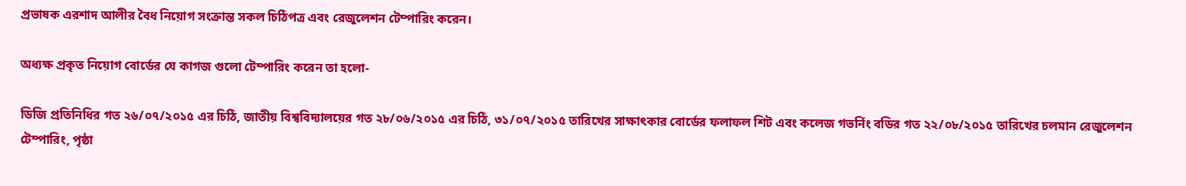প্রভাষক এরশাদ আলীর বৈধ নিয়োগ সংক্রান্ত সকল চিঠিপত্র এবং রেজুলেশন টেম্পারিং করেন।

অধ্যক্ষ প্রকৃত নিয়োগ বোর্ডের যে কাগজ গুলো টেম্পারিং করেন তা হলো-

ডিজি প্রতিনিধির গত ২৬/০৭/২০১৫ এর চিঠি, জাতীয় বিশ্ববিদ্যালয়ের গত ২৮/০৬/২০১৫ এর চিঠি, ৩১/০৭/২০১৫ তারিখের সাক্ষাৎকার বোর্ডের ফলাফল শিট এবং কলেজ গভর্নিং বডির গত ২২/০৮/২০১৫ তারিখের চলমান রেজুলেশন টেম্পারিং, পৃষ্ঠা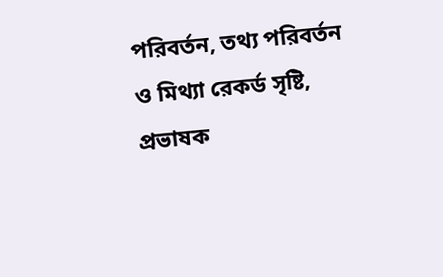পরিবর্তন, তথ্য পরিবর্তন ও মিথ্যা রেকর্ড সৃষ্টি, প্রভাষক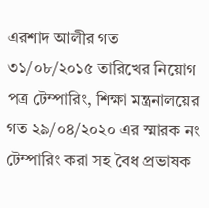এরশাদ আলীর গত ৩১/০৮/২০১৫ তারিখের নিয়োগ পত্র টেম্পারিং, শিক্ষা মন্ত্রনালয়ের গত ২৯/০৪/২০২০ এর স্মারক নং টেম্পারিং করা সহ বৈধ প্রভাষক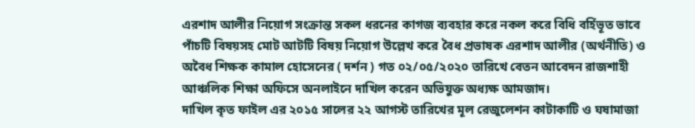এরশাদ আলীর নিয়োগ সংক্রান্ত সকল ধরনের কাগজ ব্যবহার করে নকল করে বিধি বর্হিভূত ভাবে পাঁচটি বিষয়সহ মোট আটটি বিষয় নিয়োগ উল্লেখ করে বৈধ প্রভাষক এরশাদ আলীর (অর্থনীতি) ও অবৈধ শিক্ষক কামাল হোসেনের ( দর্শন ) গত ০২/০৫/২০২০ তারিখে বেতন আবেদন রাজশাহী আঞ্চলিক শিক্ষা অফিসে অনলাইনে দাখিল করেন অভিযুক্ত অধ্যক্ষ আমজাদ।
দাখিল কৃত ফাইল এর ২০১৫ সালের ২২ আগস্ট তারিখের মূল রেজুলেশন কাটাকাটি ও ঘষামাজা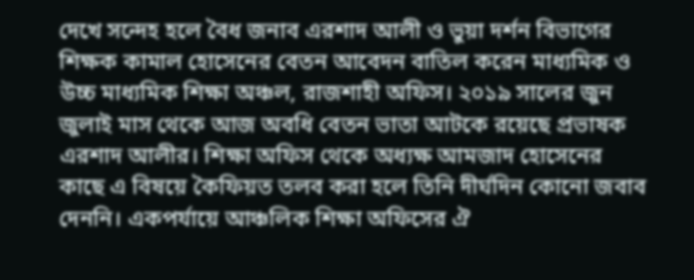দেখে সন্দেহ হলে বৈধ জনাব এরশাদ আলী ও ভুয়া দর্শন বিভাগের শিক্ষক কামাল হোসেনের বেতন আবেদন বাতিল করেন মাধ্যমিক ও উচ্চ মাধ্যমিক শিক্ষা অঞ্চল, রাজশাহী অফিস। ২০১৯ সালের জুন জুলাই মাস থেকে আজ অবধি বেতন ভাতা আটকে রয়েছে প্রভাষক এরশাদ আলীর। শিক্ষা অফিস থেকে অধ্যক্ষ আমজাদ হোসেনের কাছে এ বিষয়ে কৈফিয়ত তলব করা হলে তিনি দীর্ঘদিন কোনো জবাব দেননি। একপর্যায়ে আঞ্চলিক শিক্ষা অফিসের ঐ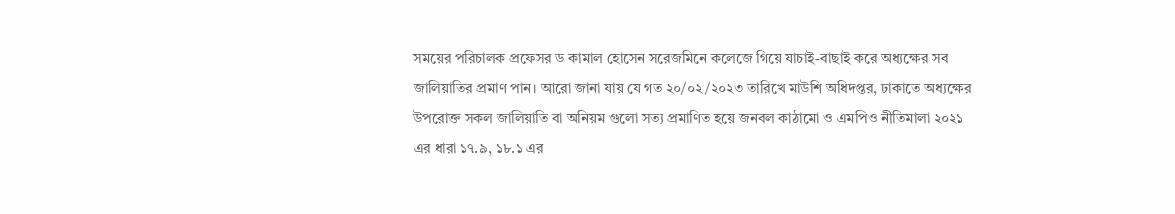সময়ের পরিচালক প্রফেসর ড কামাল হোসেন সরেজমিনে কলেজে গিয়ে যাচাই-বাছাই করে অধ্যক্ষের সব জালিয়াতির প্রমাণ পান। আরো জানা যায় যে গত ২০/০২/২০২৩ তারিখে মাউশি অধিদপ্তর, ঢাকাতে অধ্যক্ষের উপরোক্ত সকল জালিয়াতি বা অনিয়ম গুলো সত্য প্রমাণিত হয়ে জনবল কাঠামো ও এমপিও নীতিমালা ২০২১ এর ধারা ১৭.৯, ১৮.১ এর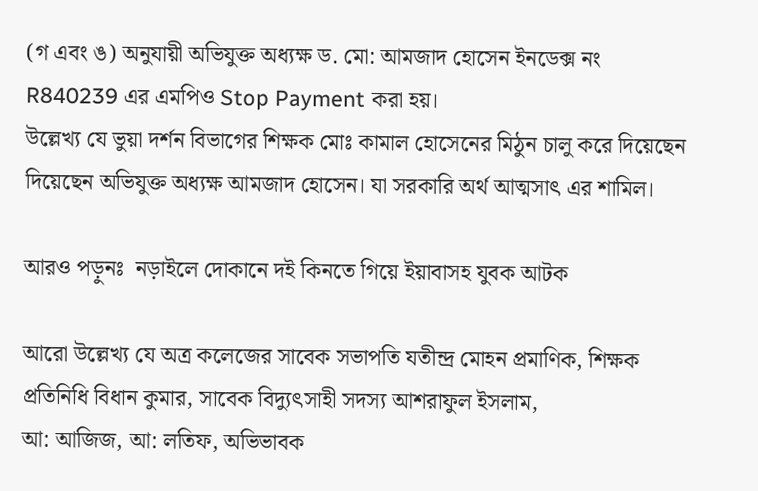(গ এবং ঙ) অনুযায়ী অভিযুক্ত অধ্যক্ষ ড. মো: আমজাদ হোসেন ইনডেক্স নং R840239 এর এমপিও Stop Payment করা হয়।
উল্লেখ্য যে ভুয়া দর্শন বিভাগের শিক্ষক মোঃ কামাল হোসেনের মিঠুন চালু করে দিয়েছেন দিয়েছেন অভিযুক্ত অধ্যক্ষ আমজাদ হোসেন। যা সরকারি অর্থ আত্মসাৎ এর শামিল।

আরও পড়ুনঃ  নড়াইলে দোকানে দই কিনতে গিয়ে ইয়াবাসহ যুবক আটক

আরো উল্লেখ্য যে অত্র কলেজের সাবেক সভাপতি যতীন্দ্র মোহন প্রমাণিক, শিক্ষক প্রতিনিধি বিধান কুমার, সাবেক বিদ্যুৎসাহী সদস্য আশরাফুল ইসলাম,
আ: আজিজ, আ: লতিফ, অভিভাবক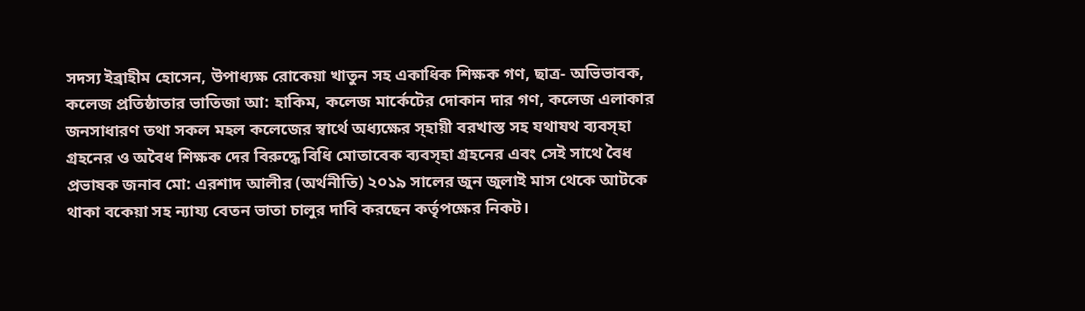সদস্য ইব্রাহীম হোসেন, উপাধ্যক্ষ রোকেয়া খাতুন সহ একাধিক শিক্ষক গণ, ছাত্র- অভিভাবক, কলেজ প্রতিষ্ঠাতার ভাতিজা আ: হাকিম, কলেজ মার্কেটের দোকান দার গণ, কলেজ এলাকার জনসাধারণ তথা সকল মহল কলেজের স্বার্থে অধ্যক্ষের স্হায়ী বরখাস্ত সহ যথাযথ ব্যবস্হা গ্রহনের ও অবৈধ শিক্ষক দের বিরুদ্ধে বিধি মোতাবেক ব্যবস্হা গ্রহনের এবং সেই সাথে বৈধ প্রভাষক জনাব মো: এরশাদ আলীর (অর্থনীতি) ২০১৯ সালের জুন জুলাই মাস থেকে আটকে থাকা বকেয়া সহ ন্যায্য বেতন ভাতা চালুর দাবি করছেন কর্তৃপক্ষের নিকট।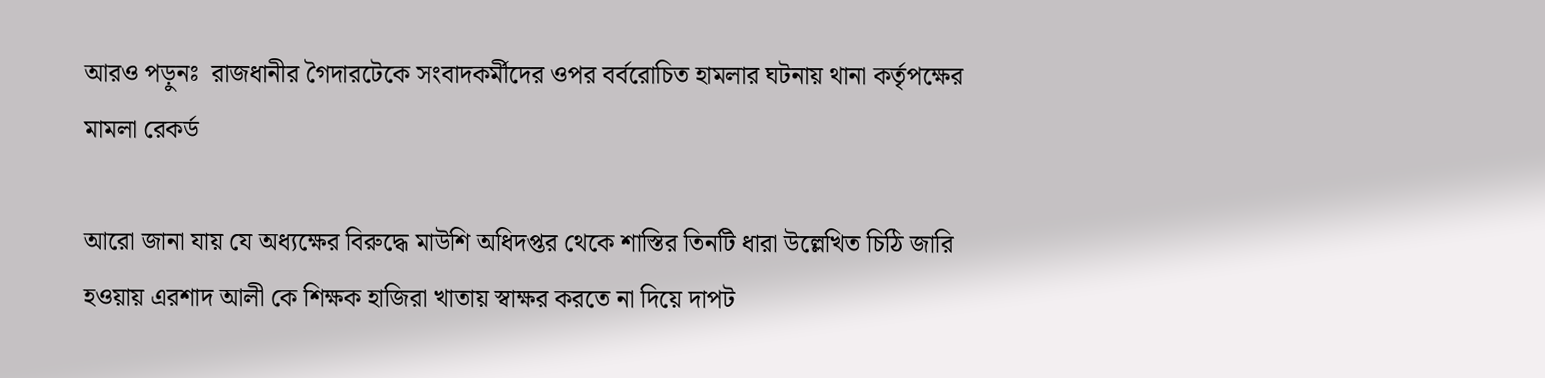আরও পড়ুনঃ  রাজধানীর গৈদারটেকে সংবাদকর্মীদের ওপর বর্বরোচিত হামলার ঘটনায় থানা কর্তৃপক্ষের মামলা রেকর্ড

আরো জানা যায় যে অধ্যক্ষের বিরুদ্ধে মাউশি অধিদপ্তর থেকে শাস্তির তিনটি ধারা উল্লেখিত চিঠি জারি হওয়ায় এরশাদ আলী কে শিক্ষক হাজিরা খাতায় স্বাক্ষর করতে না দিয়ে দাপট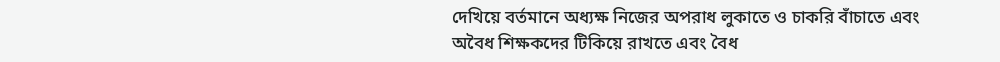দেখিয়ে বর্তমানে অধ্যক্ষ নিজের অপরাধ লুকাতে ও চাকরি বাঁচাতে এবং অবৈধ শিক্ষকদের টিকিয়ে রাখতে এবং বৈধ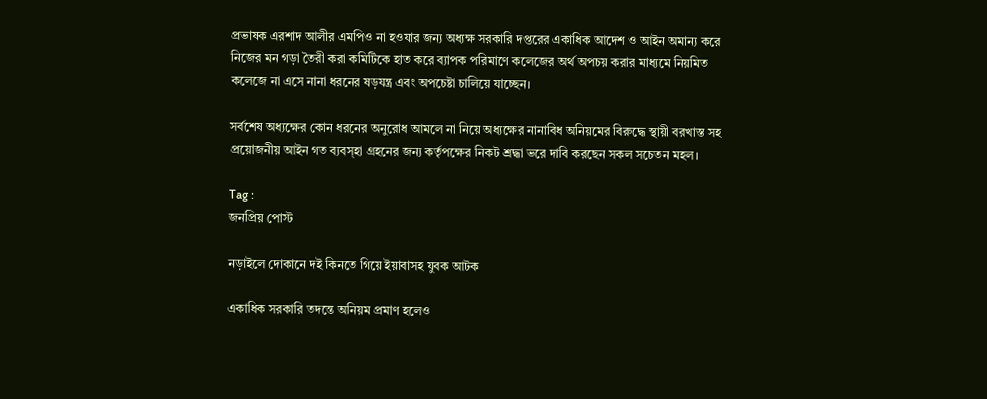প্রভাষক এরশাদ আলীর এমপিও না হওযার জন্য অধ্যক্ষ সরকারি দপ্তরের একাধিক আদেশ ও আইন অমান্য করে নিজের মন গড়া তৈরী করা কমিটিকে হাত করে ব্যাপক পরিমাণে কলেজের অর্থ অপচয় করার মাধ্যমে নিয়মিত কলেজে না এসে নানা ধরনের ষড়যন্ত্র এবং অপচেষ্টা চালিয়ে যাচ্ছেন।

সর্বশেষ অধ্যক্ষের কোন ধরনের অনুরোধ আমলে না নিয়ে অধ্যক্ষের নানাবিধ অনিয়মের বিরুদ্ধে স্থায়ী বরখাস্ত সহ প্রয়োজনীয় আইন গত ব্যবস্হা গ্রহনের জন্য কর্তৃপক্ষের নিকট শ্রদ্ধা ভরে দাবি করছেন সকল সচেতন মহল।

Tag :
জনপ্রিয় পোস্ট

নড়াইলে দোকানে দই কিনতে গিয়ে ইয়াবাসহ যুবক আটক

একাধিক সরকারি তদন্তে অনিয়ম প্রমাণ হলেও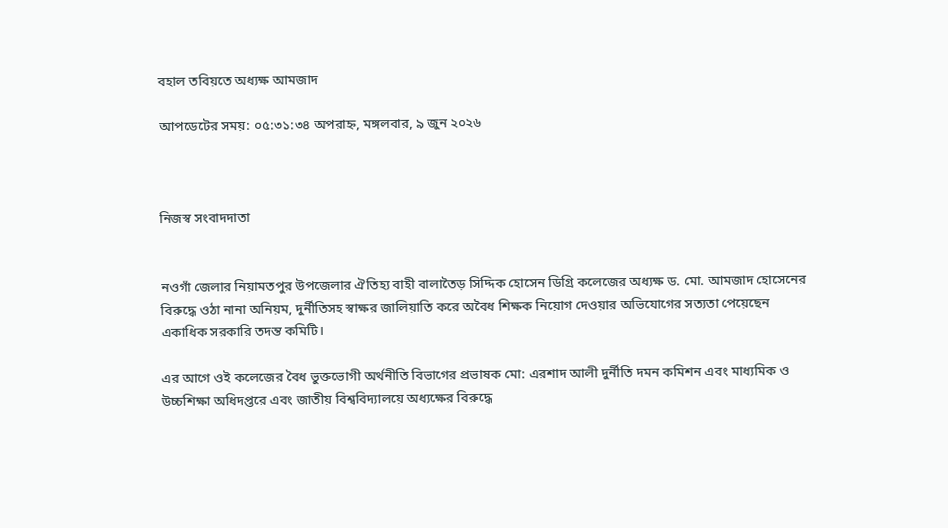বহাল তবিয়তে অধ্যক্ষ আমজাদ

আপডেটের সময়: ০৫:৩১:৩৪ অপরাহ্ন, মঙ্গলবার, ৯ জুন ২০২৬



নিজস্ব সংবাদদাতা


নওগাঁ জেলার নিয়ামতপুর উপজেলার ঐতিহ্য বাহী বালাতৈড় সিদ্দিক হোসেন ডিগ্রি কলেজের অধ্যক্ষ ড. মো. আমজাদ হোসেনের বিরুদ্ধে ওঠা নানা অনিয়ম, দুর্নীতিসহ স্বাক্ষর জালিয়াতি করে অবৈধ শিক্ষক নিয়োগ দেওয়ার অভিযোগের সত্যতা পেয়েছেন একাধিক সরকারি তদন্ত কমিটি।

এর আগে ওই কলেজের বৈধ ভুক্তভোগী অর্থনীতি বিভাগের প্রভাষক মো: এরশাদ আলী দুর্নীতি দমন কমিশন এবং মাধ্যমিক ও উচ্চশিক্ষা অধিদপ্তরে এবং জাতীয় বিশ্ববিদ্যালয়ে অধ্যক্ষের বিরুদ্ধে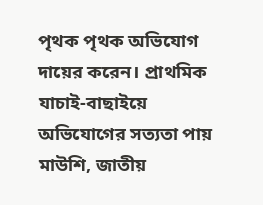পৃথক পৃথক অভিযোগ দায়ের করেন। প্রাথমিক যাচাই-বাছাইয়ে অভিযোগের সত্যতা পায় মাউশি, জাতীয়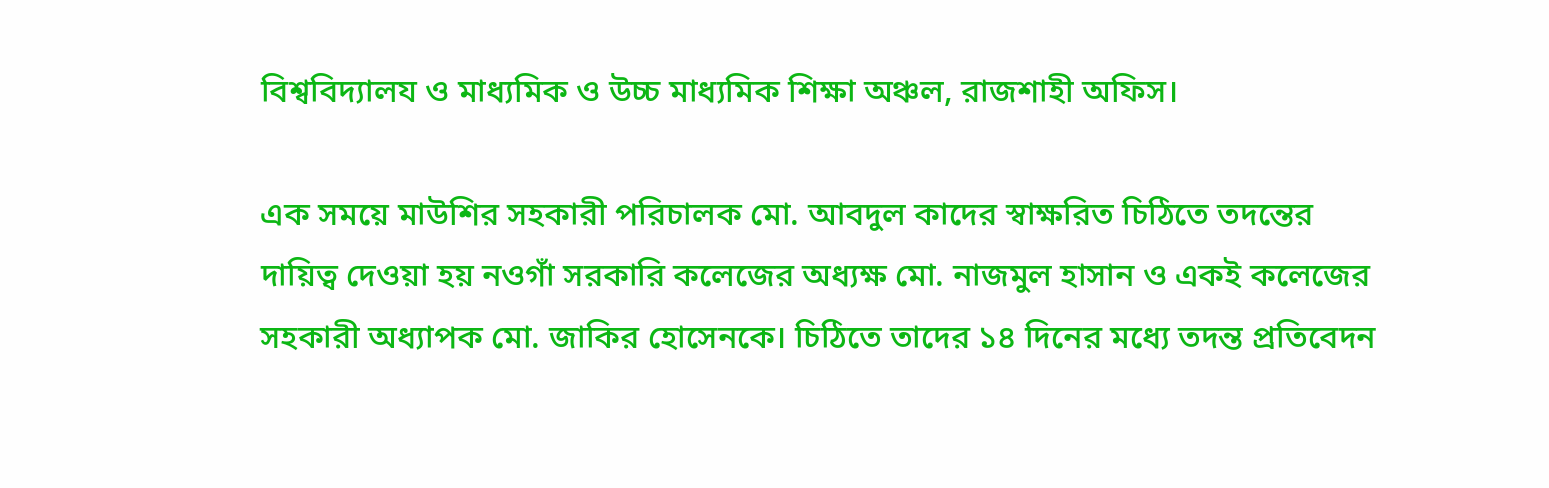বিশ্ববিদ্যালয ও মাধ্যমিক ও উচ্চ মাধ্যমিক শিক্ষা অঞ্চল, রাজশাহী অফিস।

এক সময়ে মাউশির সহকারী পরিচালক মো. আবদুল কাদের স্বাক্ষরিত চিঠিতে তদন্তের দায়িত্ব দেওয়া হয় নওগাঁ সরকারি কলেজের অধ্যক্ষ মো. নাজমুল হাসান ও একই কলেজের সহকারী অধ্যাপক মো. জাকির হোসেনকে। চিঠিতে তাদের ১৪ দিনের মধ্যে তদন্ত প্রতিবেদন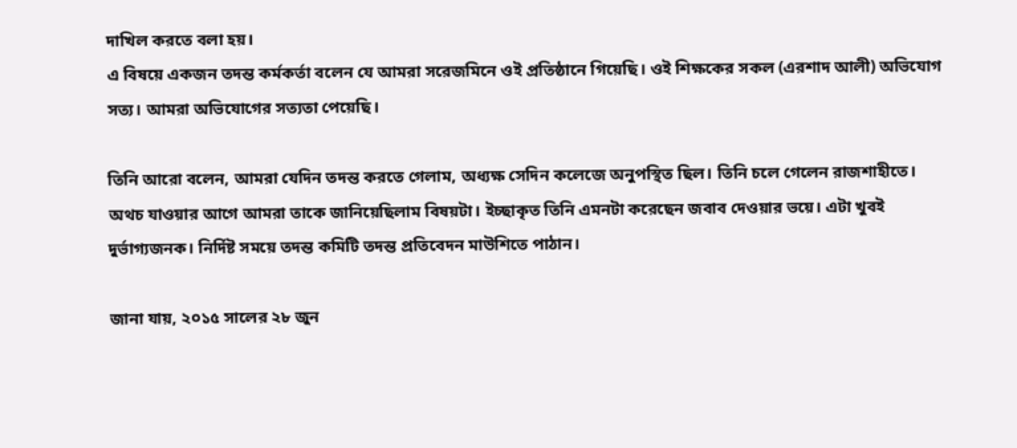দাখিল করতে বলা হয়।
এ বিষয়ে একজন তদন্ত কর্মকর্তা বলেন যে আমরা সরেজমিনে ওই প্রতিষ্ঠানে গিয়েছি। ওই শিক্ষকের সকল (এরশাদ আলী) অভিযোগ সত্য। আমরা অভিযোগের সত্যতা পেয়েছি।

তিনি আরো বলেন, আমরা যেদিন তদন্ত করতে গেলাম, অধ্যক্ষ সেদিন কলেজে অনুপস্থিত ছিল। তিনি চলে গেলেন রাজশাহীতে। অথচ যাওয়ার আগে আমরা তাকে জানিয়েছিলাম বিষয়টা। ইচ্ছাকৃত তিনি এমনটা করেছেন জবাব দেওয়ার ভয়ে। এটা খুবই দুর্ভাগ্যজনক। নির্দিষ্ট সময়ে তদন্ত কমিটি তদন্ত প্রতিবেদন মাউশিতে পাঠান।

জানা যায়, ২০১৫ সালের ২৮ জুন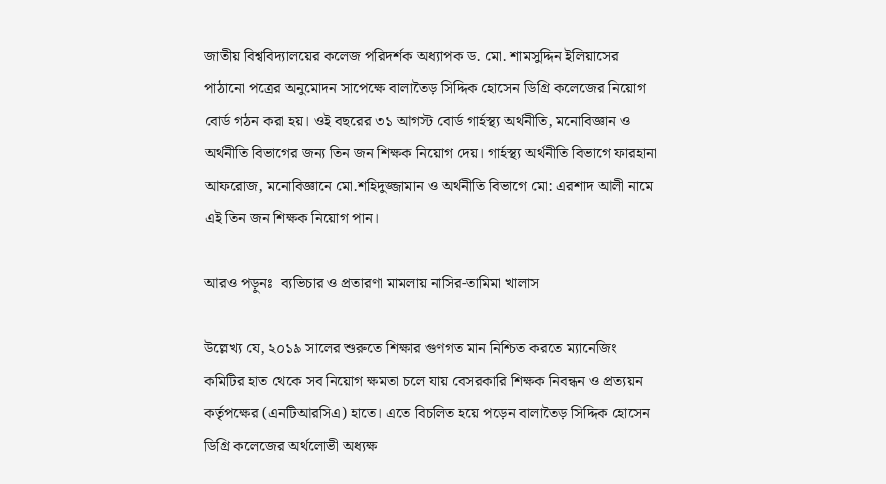জাতীয় বিশ্ববিদ্যালয়ের কলেজ পরিদর্শক অধ্যাপক ড. মো. শামসুদ্দিন ইলিয়াসের পাঠানো পত্রের অনুমোদন সাপেক্ষে বালাতৈড় সিদ্দিক হোসেন ডিগ্রি কলেজের নিয়োগ বোর্ড গঠন করা হয়। ওই বছরের ৩১ আগস্ট বোর্ড গার্হস্থ্য অর্থনীতি, মনোবিজ্ঞান ও অর্থনীতি বিভাগের জন্য তিন জন শিক্ষক নিয়োগ দেয়। গার্হস্থ্য অর্থনীতি বিভাগে ফারহানা আফরোজ, মনোবিজ্ঞানে মো.শহিদুজ্জামান ও অর্থনীতি বিভাগে মো: এরশাদ আলী নামে এই তিন জন শিক্ষক নিয়োগ পান।

আরও পড়ুনঃ  ব্যভিচার ও প্রতারণা মামলায় নাসির-তামিমা খালাস

উল্লেখ্য যে, ২০১৯ সালের শুরুতে শিক্ষার গুণগত মান নিশ্চিত করতে ম্যানেজিং কমিটির হাত থেকে সব নিয়োগ ক্ষমতা চলে যায় বেসরকারি শিক্ষক নিবন্ধন ও প্রত্যয়ন কর্তৃপক্ষের (এনটিআরসিএ) হাতে। এতে বিচলিত হয়ে পড়েন বালাতৈড় সিদ্দিক হোসেন ডিগ্রি কলেজের অর্থলোভী অধ্যক্ষ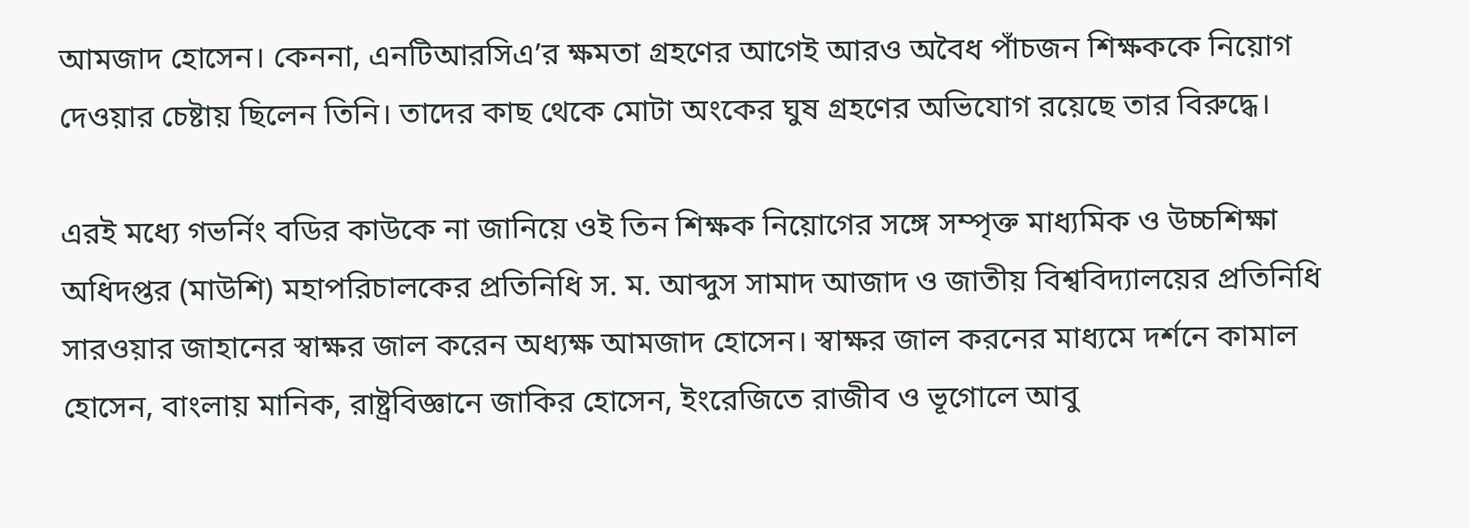আমজাদ হোসেন। কেননা, এনটিআরসিএ’র ক্ষমতা গ্রহণের আগেই আরও অবৈধ পাঁচজন শিক্ষককে নিয়োগ দেওয়ার চেষ্টায় ছিলেন তিনি। তাদের কাছ থেকে মোটা অংকের ঘুষ গ্রহণের অভিযোগ রয়েছে তার বিরুদ্ধে।

এরই মধ্যে গভর্নিং বডির কাউকে না জানিয়ে ওই তিন শিক্ষক নিয়োগের সঙ্গে সম্পৃক্ত মাধ্যমিক ও উচ্চশিক্ষা অধিদপ্তর (মাউশি) মহাপরিচালকের প্রতিনিধি স. ম. আব্দুস সামাদ আজাদ ও জাতীয় বিশ্ববিদ্যালয়ের প্রতিনিধি সারওয়ার জাহানের স্বাক্ষর জাল করেন অধ্যক্ষ আমজাদ হোসেন। স্বাক্ষর জাল করনের মাধ্যমে দর্শনে কামাল হোসেন, বাংলায় মানিক, রাষ্ট্রবিজ্ঞানে জাকির হোসেন, ইংরেজিতে রাজীব ও ভূগোলে আবু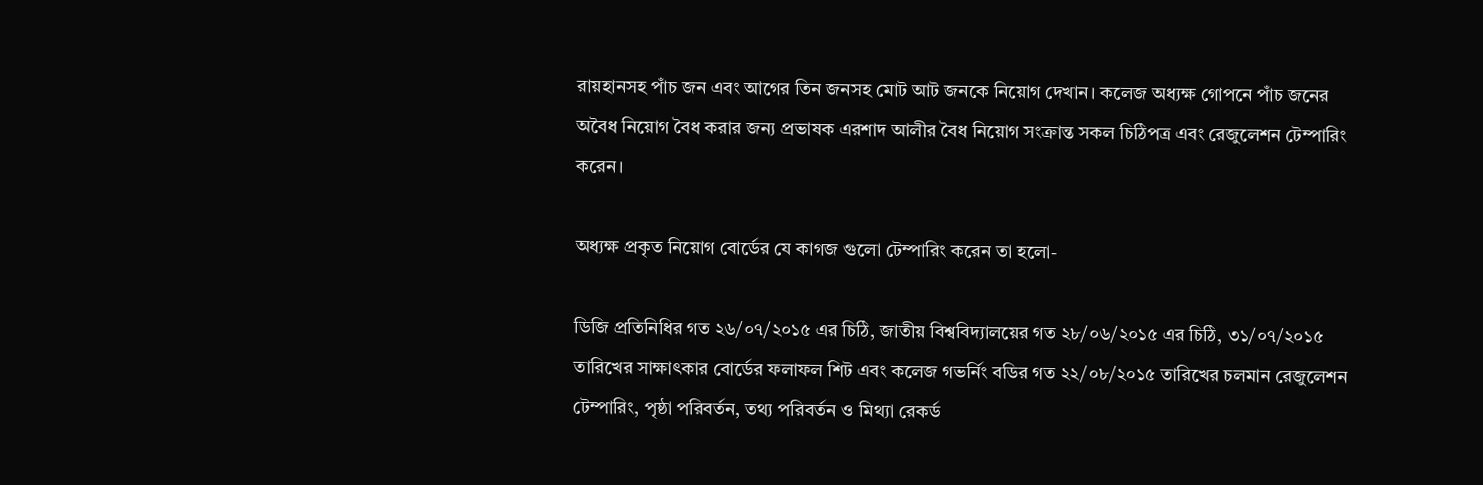রায়হানসহ পাঁচ জন এবং আগের তিন জনসহ মোট আট জনকে নিয়োগ দেখান। কলেজ অধ্যক্ষ গোপনে পাঁচ জনের অবৈধ নিয়োগ বৈধ করার জন্য প্রভাষক এরশাদ আলীর বৈধ নিয়োগ সংক্রান্ত সকল চিঠিপত্র এবং রেজুলেশন টেম্পারিং করেন।

অধ্যক্ষ প্রকৃত নিয়োগ বোর্ডের যে কাগজ গুলো টেম্পারিং করেন তা হলো-

ডিজি প্রতিনিধির গত ২৬/০৭/২০১৫ এর চিঠি, জাতীয় বিশ্ববিদ্যালয়ের গত ২৮/০৬/২০১৫ এর চিঠি, ৩১/০৭/২০১৫ তারিখের সাক্ষাৎকার বোর্ডের ফলাফল শিট এবং কলেজ গভর্নিং বডির গত ২২/০৮/২০১৫ তারিখের চলমান রেজুলেশন টেম্পারিং, পৃষ্ঠা পরিবর্তন, তথ্য পরিবর্তন ও মিথ্যা রেকর্ড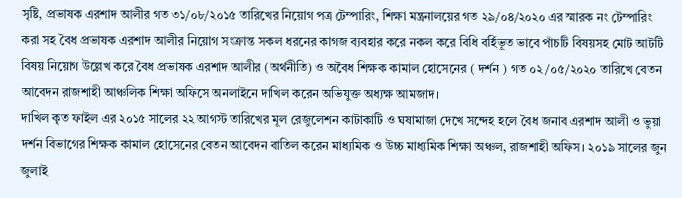সৃষ্টি, প্রভাষক এরশাদ আলীর গত ৩১/০৮/২০১৫ তারিখের নিয়োগ পত্র টেম্পারিং, শিক্ষা মন্ত্রনালয়ের গত ২৯/০৪/২০২০ এর স্মারক নং টেম্পারিং করা সহ বৈধ প্রভাষক এরশাদ আলীর নিয়োগ সংক্রান্ত সকল ধরনের কাগজ ব্যবহার করে নকল করে বিধি বর্হিভূত ভাবে পাঁচটি বিষয়সহ মোট আটটি বিষয় নিয়োগ উল্লেখ করে বৈধ প্রভাষক এরশাদ আলীর (অর্থনীতি) ও অবৈধ শিক্ষক কামাল হোসেনের ( দর্শন ) গত ০২/০৫/২০২০ তারিখে বেতন আবেদন রাজশাহী আঞ্চলিক শিক্ষা অফিসে অনলাইনে দাখিল করেন অভিযুক্ত অধ্যক্ষ আমজাদ।
দাখিল কৃত ফাইল এর ২০১৫ সালের ২২ আগস্ট তারিখের মূল রেজুলেশন কাটাকাটি ও ঘষামাজা দেখে সন্দেহ হলে বৈধ জনাব এরশাদ আলী ও ভুয়া দর্শন বিভাগের শিক্ষক কামাল হোসেনের বেতন আবেদন বাতিল করেন মাধ্যমিক ও উচ্চ মাধ্যমিক শিক্ষা অঞ্চল, রাজশাহী অফিস। ২০১৯ সালের জুন জুলাই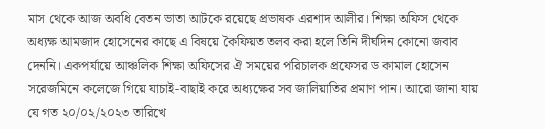মাস থেকে আজ অবধি বেতন ভাতা আটকে রয়েছে প্রভাষক এরশাদ আলীর। শিক্ষা অফিস থেকে অধ্যক্ষ আমজাদ হোসেনের কাছে এ বিষয়ে কৈফিয়ত তলব করা হলে তিনি দীর্ঘদিন কোনো জবাব দেননি। একপর্যায়ে আঞ্চলিক শিক্ষা অফিসের ঐ সময়ের পরিচালক প্রফেসর ড কামাল হোসেন সরেজমিনে কলেজে গিয়ে যাচাই-বাছাই করে অধ্যক্ষের সব জালিয়াতির প্রমাণ পান। আরো জানা যায় যে গত ২০/০২/২০২৩ তারিখে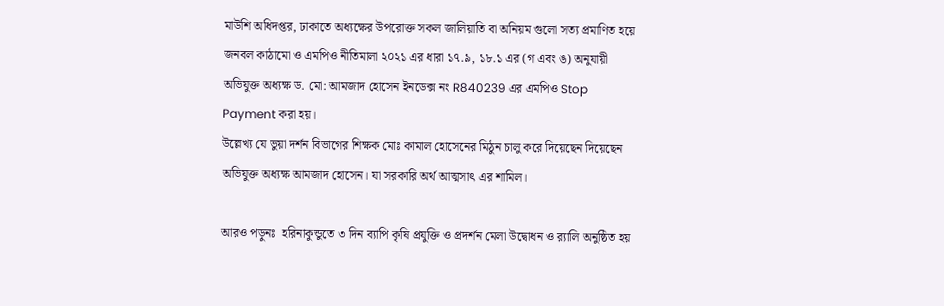মাউশি অধিদপ্তর, ঢাকাতে অধ্যক্ষের উপরোক্ত সকল জালিয়াতি বা অনিয়ম গুলো সত্য প্রমাণিত হয়ে জনবল কাঠামো ও এমপিও নীতিমালা ২০২১ এর ধারা ১৭.৯, ১৮.১ এর (গ এবং ঙ) অনুযায়ী অভিযুক্ত অধ্যক্ষ ড. মো: আমজাদ হোসেন ইনডেক্স নং R840239 এর এমপিও Stop Payment করা হয়।
উল্লেখ্য যে ভুয়া দর্শন বিভাগের শিক্ষক মোঃ কামাল হোসেনের মিঠুন চালু করে দিয়েছেন দিয়েছেন অভিযুক্ত অধ্যক্ষ আমজাদ হোসেন। যা সরকারি অর্থ আত্মসাৎ এর শামিল।

আরও পড়ুনঃ  হরিনাকুন্ডুতে ৩ দিন ব্যাপি কৃষি প্রযুক্তি ও প্রদর্শন মেলা উদ্বোধন ও র‍্যালি অনুষ্ঠিত হয়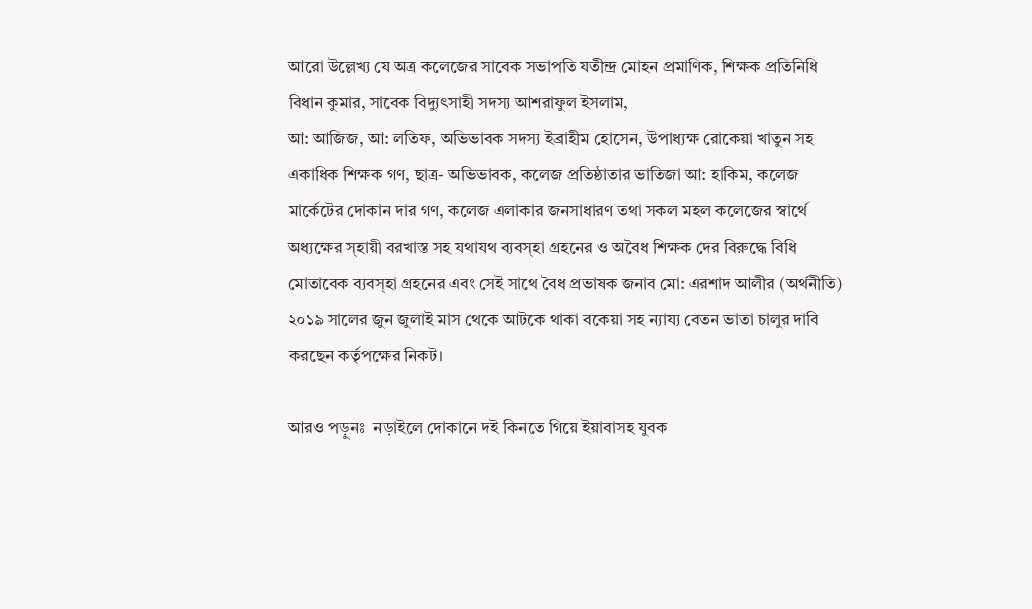আরো উল্লেখ্য যে অত্র কলেজের সাবেক সভাপতি যতীন্দ্র মোহন প্রমাণিক, শিক্ষক প্রতিনিধি বিধান কুমার, সাবেক বিদ্যুৎসাহী সদস্য আশরাফুল ইসলাম,
আ: আজিজ, আ: লতিফ, অভিভাবক সদস্য ইব্রাহীম হোসেন, উপাধ্যক্ষ রোকেয়া খাতুন সহ একাধিক শিক্ষক গণ, ছাত্র- অভিভাবক, কলেজ প্রতিষ্ঠাতার ভাতিজা আ: হাকিম, কলেজ মার্কেটের দোকান দার গণ, কলেজ এলাকার জনসাধারণ তথা সকল মহল কলেজের স্বার্থে অধ্যক্ষের স্হায়ী বরখাস্ত সহ যথাযথ ব্যবস্হা গ্রহনের ও অবৈধ শিক্ষক দের বিরুদ্ধে বিধি মোতাবেক ব্যবস্হা গ্রহনের এবং সেই সাথে বৈধ প্রভাষক জনাব মো: এরশাদ আলীর (অর্থনীতি) ২০১৯ সালের জুন জুলাই মাস থেকে আটকে থাকা বকেয়া সহ ন্যায্য বেতন ভাতা চালুর দাবি করছেন কর্তৃপক্ষের নিকট।

আরও পড়ুনঃ  নড়াইলে দোকানে দই কিনতে গিয়ে ইয়াবাসহ যুবক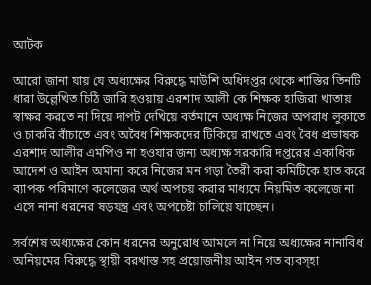আটক

আরো জানা যায় যে অধ্যক্ষের বিরুদ্ধে মাউশি অধিদপ্তর থেকে শাস্তির তিনটি ধারা উল্লেখিত চিঠি জারি হওয়ায় এরশাদ আলী কে শিক্ষক হাজিরা খাতায় স্বাক্ষর করতে না দিয়ে দাপট দেখিয়ে বর্তমানে অধ্যক্ষ নিজের অপরাধ লুকাতে ও চাকরি বাঁচাতে এবং অবৈধ শিক্ষকদের টিকিয়ে রাখতে এবং বৈধ প্রভাষক এরশাদ আলীর এমপিও না হওযার জন্য অধ্যক্ষ সরকারি দপ্তরের একাধিক আদেশ ও আইন অমান্য করে নিজের মন গড়া তৈরী করা কমিটিকে হাত করে ব্যাপক পরিমাণে কলেজের অর্থ অপচয় করার মাধ্যমে নিয়মিত কলেজে না এসে নানা ধরনের ষড়যন্ত্র এবং অপচেষ্টা চালিয়ে যাচ্ছেন।

সর্বশেষ অধ্যক্ষের কোন ধরনের অনুরোধ আমলে না নিয়ে অধ্যক্ষের নানাবিধ অনিয়মের বিরুদ্ধে স্থায়ী বরখাস্ত সহ প্রয়োজনীয় আইন গত ব্যবস্হা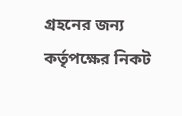গ্রহনের জন্য কর্তৃপক্ষের নিকট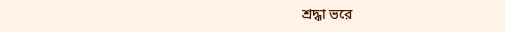শ্রদ্ধা ভরে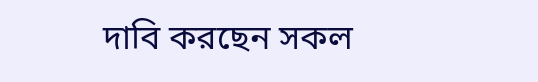দাবি করছেন সকল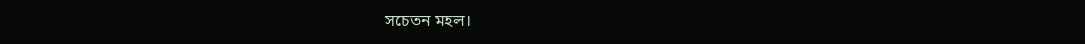সচেতন মহল।